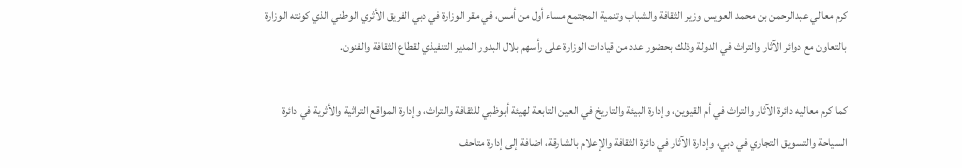كرم معالي عبدالرحمن بن محمد العويس وزير الثقافة والشباب وتنمية المجتمع مساء أول من أمس، في مقر الوزارة في دبي الفريق الأثري الوطني الذي كونته الوزارة بالتعاون مع دوائر الآثار والتراث في الدولة وذلك بحضور عدد من قيادات الوزارة على رأسهم بلال البدور المدير التنفيذي لقطاع الثقافة والفنون.

كما كرم معاليه دائرة الآثار والتراث في أم القيوين، وإدارة البيئة والتاريخ في العين التابعة لهيئة أبوظبي للثقافة والتراث، وإدارة المواقع التراثية والأثرية في دائرة السياحة والتسويق التجاري في دبي، وإدارة الآثار في دائرة الثقافة والإعلام بالشارقة، اضافة إلى إدارة متاحف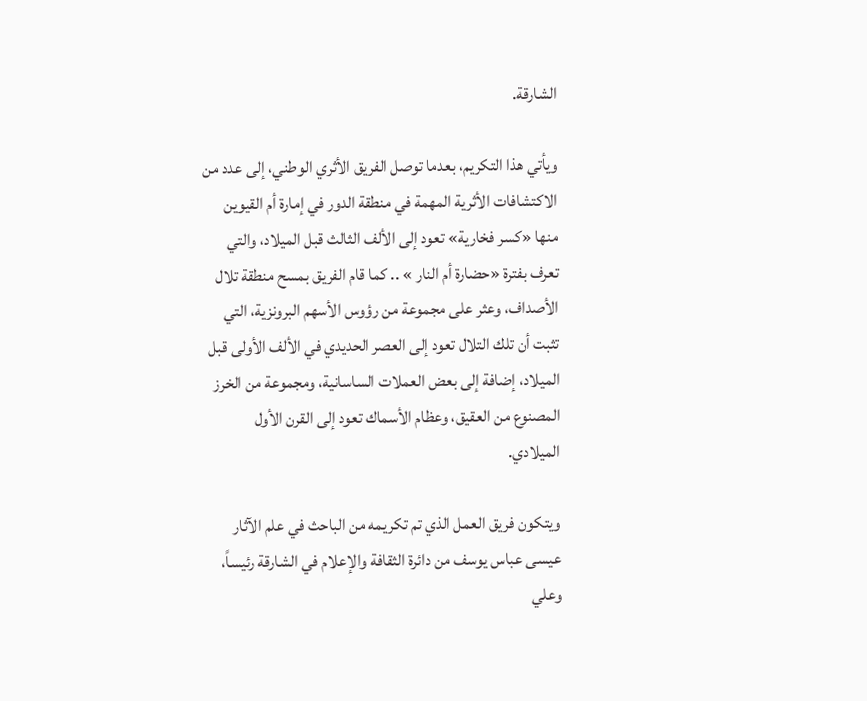الشارقة.

ويأتي هذا التكريم، بعدما توصل الفريق الأثري الوطني، إلى عدد من الاكتشافات الأثرية المهمة في منطقة الدور في إمارة أم القيوين منها «كسر فخارية» تعود إلى الألف الثالث قبل الميلاد، والتي تعرف بفترة «حضارة أم النار » .. كما قام الفريق بمسح منطقة تلال الأصداف، وعثر على مجموعة من رؤوس الأسهم البرونزية، التي تثبت أن تلك التلال تعود إلى العصر الحديدي في الألف الأولى قبل الميلاد، إضافة إلى بعض العملات الساسانية، ومجموعة من الخرز المصنوع من العقيق، وعظام الأسماك تعود إلى القرن الأول الميلادي.

ويتكون فريق العمل الذي تم تكريمه من الباحث في علم الآثار عيسى عباس يوسف من دائرة الثقافة والإعلام في الشارقة رئيساً، وعلي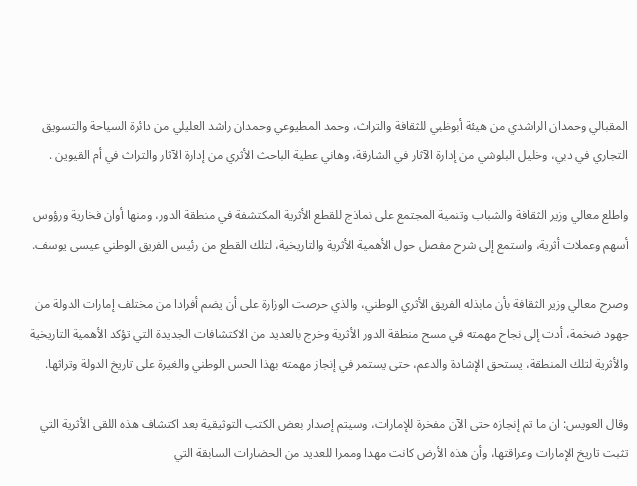المقبالي وحمدان الراشدي من هيئة أبوظبي للثقافة والتراث، وحمد المطيوعي وحمدان راشد العليلي من دائرة السياحة والتسويق التجاري في دبي، وخليل البلوشي من إدارة الآثار في الشارقة، وهاني عطية الباحث الأثري من إدارة الآثار والتراث في أم القيوين .

واطلع معالي وزير الثقافة والشباب وتنمية المجتمع على نماذج للقطع الأثرية المكتشفة في منطقة الدور، ومنها أوان فخارية ورؤوس أسهم وعملات أثرية، واستمع إلى شرح مفصل حول الأهمية الأثرية والتاريخية، لتلك القطع من رئيس الفريق الوطني عيسى يوسف.

وصرح معالي وزير الثقافة بأن مابذله الفريق الأثري الوطني، والذي حرصت الوزارة على أن يضم أفرادا من مختلف إمارات الدولة من جهود ضخمة، أدت إلى نجاح مهمته في مسح منطقة الدور الأثرية وخرج بالعديد من الاكتشافات الجديدة التي تؤكد الأهمية التاريخية والأثرية لتلك المنطقة، يستحق الإشادة والدعم، حتى يستمر في إنجاز مهمته بهذا الحس الوطني والغيرة على تاريخ الدولة وتراثها.

وقال العويس: ان ما تم إنجازه حتى الآن مفخرة للإمارات، وسيتم إصدار بعض الكتب التوثيقية بعد اكتشاف هذه اللقى الأثرية التي تثبت تاريخ الإمارات وعراقتها، وأن هذه الأرض كانت مهدا وممرا للعديد من الحضارات السابقة التي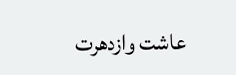عاشت وازدهرت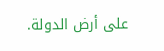على أرض الدولة.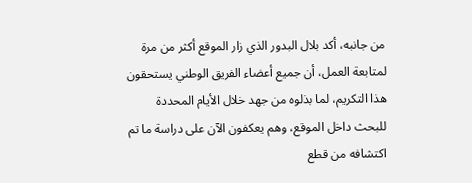من جانبه، أكد بلال البدور الذي زار الموقع أكثر من مرة لمتابعة العمل، أن جميع أعضاء الفريق الوطني يستحقون هذا التكريم، لما بذلوه من جهد خلال الأيام المحددة للبحث داخل الموقع، وهم يعكفون الآن على دراسة ما تم اكتشافه من قطع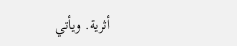أثرية. ويأتي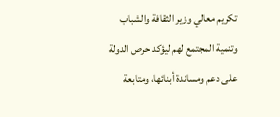تكريم معالي وزير الثقافة والشباب وتنمية المجتمع لهم ليؤكد حرص الدولة على دعم ومساندة أبنائها، ومتابعة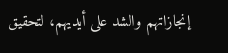إنجازاتهم والشد على أيديهم، لتحقيق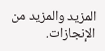المزيد والمزيد من الإنجازات.